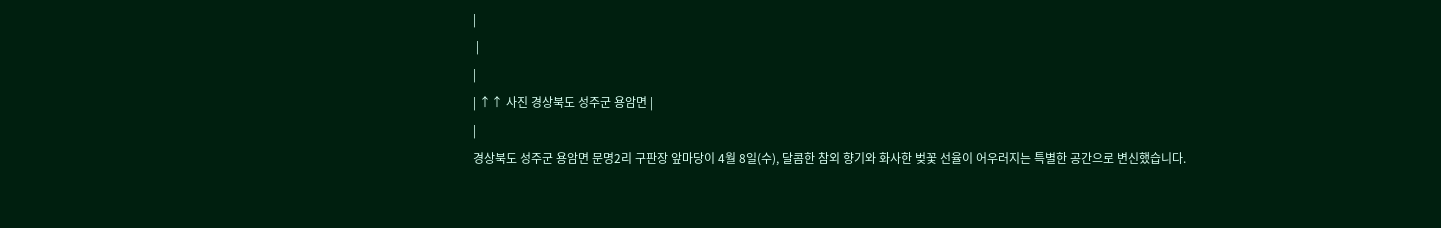|
 |
|
| ↑↑ 사진 경상북도 성주군 용암면 |
|
경상북도 성주군 용암면 문명2리 구판장 앞마당이 4월 8일(수), 달콤한 참외 향기와 화사한 벚꽃 선율이 어우러지는 특별한 공간으로 변신했습니다.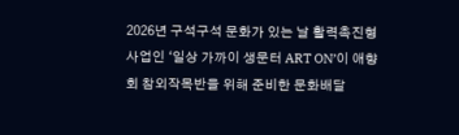2026년 구석구석 문화가 있는 날 활력촉진형 사업인 ‘일상 가까이 생문터 ART ON’이 애향회 참외작목반을 위해 준비한 문화배달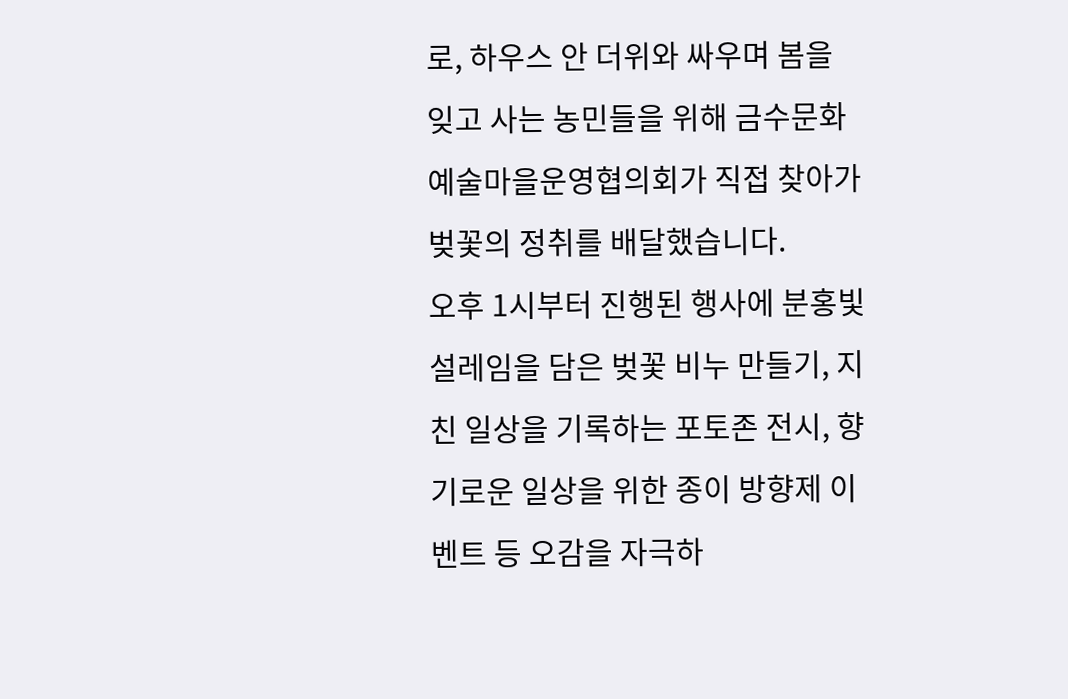로, 하우스 안 더위와 싸우며 봄을 잊고 사는 농민들을 위해 금수문화예술마을운영협의회가 직접 찾아가 벚꽃의 정취를 배달했습니다.
오후 1시부터 진행된 행사에 분홍빛 설레임을 담은 벚꽃 비누 만들기, 지친 일상을 기록하는 포토존 전시, 향기로운 일상을 위한 종이 방향제 이벤트 등 오감을 자극하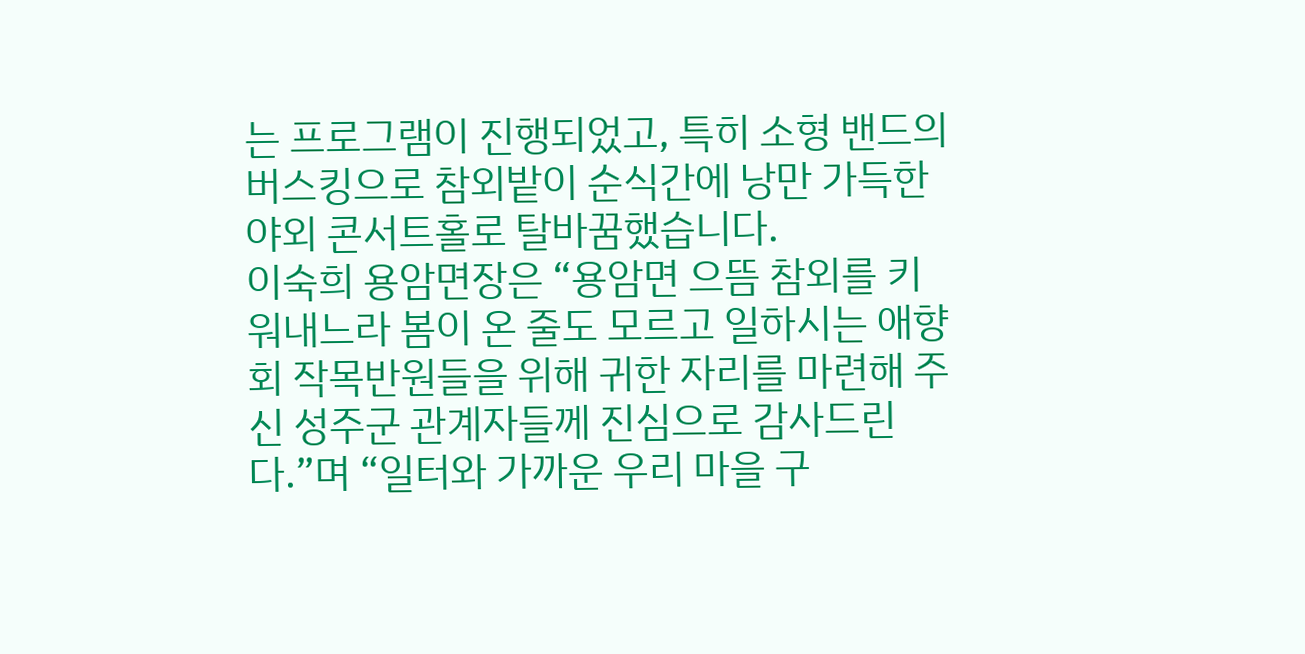는 프로그램이 진행되었고, 특히 소형 밴드의 버스킹으로 참외밭이 순식간에 낭만 가득한 야외 콘서트홀로 탈바꿈했습니다.
이숙희 용암면장은 “용암면 으뜸 참외를 키워내느라 봄이 온 줄도 모르고 일하시는 애향회 작목반원들을 위해 귀한 자리를 마련해 주신 성주군 관계자들께 진심으로 감사드린다.”며 “일터와 가까운 우리 마을 구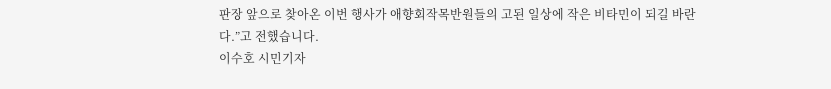판장 앞으로 찾아온 이번 행사가 애향회작목반원들의 고된 일상에 작은 비타민이 되길 바란다.”고 전했습니다.
이수호 시민기자